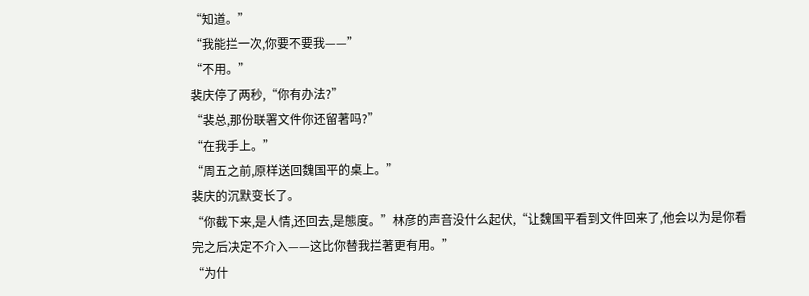“知道。”
“我能拦一次,你要不要我——”
“不用。”
裴庆停了两秒,“你有办法?”
“裴总,那份联署文件你还留著吗?”
“在我手上。”
“周五之前,原样送回魏国平的桌上。”
裴庆的沉默变长了。
“你截下来,是人情,还回去,是態度。”林彦的声音没什么起伏,“让魏国平看到文件回来了,他会以为是你看完之后决定不介入——这比你替我拦著更有用。”
“为什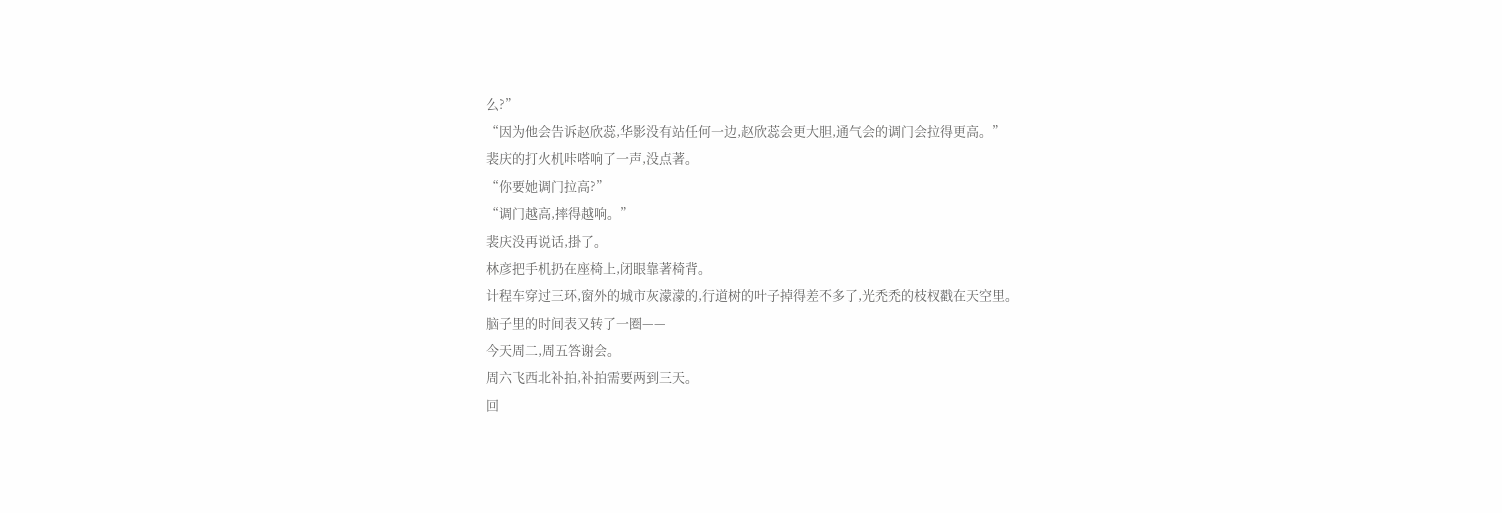么?”
“因为他会告诉赵欣蕊,华影没有站任何一边,赵欣蕊会更大胆,通气会的调门会拉得更高。”
裴庆的打火机咔嗒响了一声,没点著。
“你要她调门拉高?”
“调门越高,摔得越响。”
裴庆没再说话,掛了。
林彦把手机扔在座椅上,闭眼靠著椅背。
计程车穿过三环,窗外的城市灰濛濛的,行道树的叶子掉得差不多了,光禿禿的枝杈戳在天空里。
脑子里的时间表又转了一圈——
今天周二,周五答谢会。
周六飞西北补拍,补拍需要两到三天。
回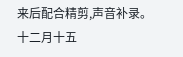来后配合精剪,声音补录。
十二月十五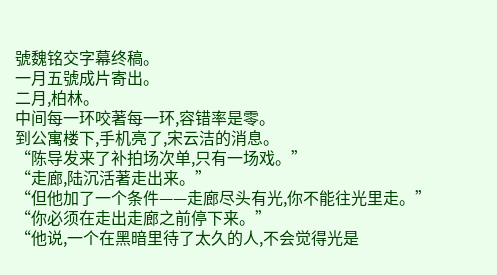號魏铭交字幕终稿。
一月五號成片寄出。
二月,柏林。
中间每一环咬著每一环,容错率是零。
到公寓楼下,手机亮了,宋云洁的消息。
“陈导发来了补拍场次单,只有一场戏。”
“走廊,陆沉活著走出来。”
“但他加了一个条件——走廊尽头有光,你不能往光里走。”
“你必须在走出走廊之前停下来。”
“他说,一个在黑暗里待了太久的人,不会觉得光是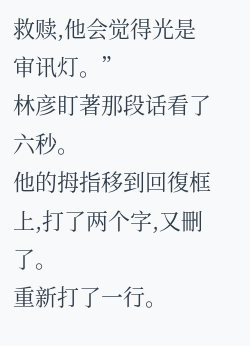救赎,他会觉得光是审讯灯。”
林彦盯著那段话看了六秒。
他的拇指移到回復框上,打了两个字,又刪了。
重新打了一行。